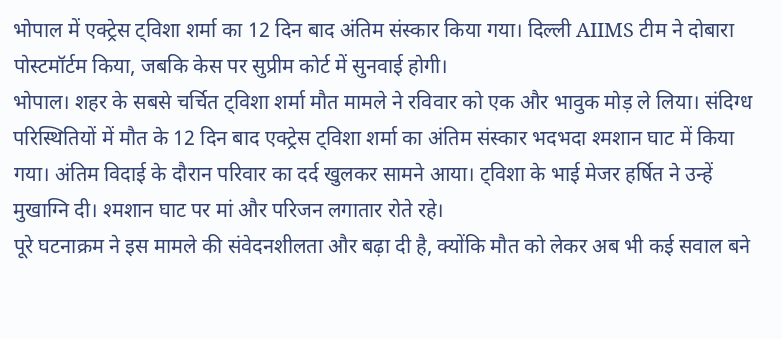भोपाल में एक्ट्रेस ट्विशा शर्मा का 12 दिन बाद अंतिम संस्कार किया गया। दिल्ली AIIMS टीम ने दोबारा पोस्टमॉर्टम किया, जबकि केस पर सुप्रीम कोर्ट में सुनवाई होगी।
भोपाल। शहर के सबसे चर्चित ट्विशा शर्मा मौत मामले ने रविवार को एक और भावुक मोड़ ले लिया। संदिग्ध परिस्थितियों में मौत के 12 दिन बाद एक्ट्रेस ट्विशा शर्मा का अंतिम संस्कार भदभदा श्मशान घाट में किया गया। अंतिम विदाई के दौरान परिवार का दर्द खुलकर सामने आया। ट्विशा के भाई मेजर हर्षित ने उन्हें मुखाग्नि दी। श्मशान घाट पर मां और परिजन लगातार रोते रहे।
पूरे घटनाक्रम ने इस मामले की संवेदनशीलता और बढ़ा दी है, क्योंकि मौत को लेकर अब भी कई सवाल बने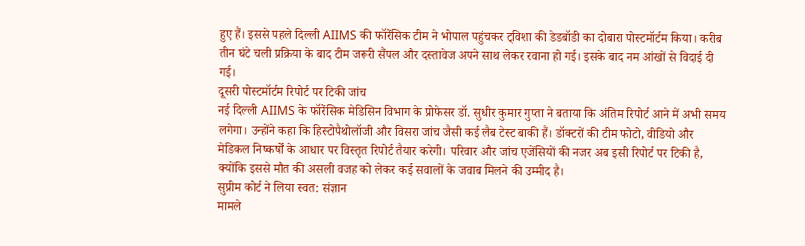हुए हैं। इससे पहले दिल्ली AIIMS की फॉरेंसिक टीम ने भोपाल पहुंचकर ट्विशा की डेडबॉडी का दोबारा पोस्टमॉर्टम किया। करीब तीन घंटे चली प्रक्रिया के बाद टीम जरूरी सैंपल और दस्तावेज अपने साथ लेकर रवाना हो गई। इसके बाद नम आंखों से विदाई दी गई।
दूसरी पोस्टमॉर्टम रिपोर्ट पर टिकी जांच
नई दिल्ली AIIMS के फॉरेंसिक मेडिसिन विभाग के प्रोफेसर डॉ. सुधीर कुमार गुप्ता ने बताया कि अंतिम रिपोर्ट आने में अभी समय लगेगा। उन्होंने कहा कि हिस्टोपैथोलॉजी और विसरा जांच जैसी कई लैब टेस्ट बाकी हैं। डॉक्टरों की टीम फोटो, वीडियो और मेडिकल निष्कर्षों के आधार पर विस्तृत रिपोर्ट तैयार करेगी। परिवार और जांच एजेंसियों की नजर अब इसी रिपोर्ट पर टिकी है, क्योंकि इससे मौत की असली वजह को लेकर कई सवालों के जवाब मिलने की उम्मीद है।
सुप्रीम कोर्ट ने लिया स्वत: संज्ञान
मामले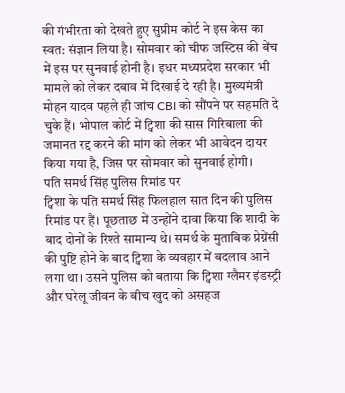की गंभीरता को देखते हुए सुप्रीम कोर्ट ने इस केस का स्वत: संज्ञान लिया है। सोमवार को चीफ जस्टिस की बेंच में इस पर सुनवाई होनी है। इधर मध्यप्रदेश सरकार भी मामले को लेकर दबाव में दिखाई दे रही है। मुख्यमंत्री मोहन यादव पहले ही जांच CBI को सौंपने पर सहमति दे चुके हैं। भोपाल कोर्ट में ट्विशा की सास गिरिबाला की जमानत रद्द करने की मांग को लेकर भी आवेदन दायर किया गया है, जिस पर सोमवार को सुनवाई होगी।
पति समर्थ सिंह पुलिस रिमांड पर
ट्विशा के पति समर्थ सिंह फिलहाल सात दिन की पुलिस रिमांड पर हैं। पूछताछ में उन्होंने दावा किया कि शादी के बाद दोनों के रिश्ते सामान्य थे। समर्थ के मुताबिक प्रेग्नेंसी की पुष्टि होने के बाद ट्विशा के व्यवहार में बदलाव आने लगा था। उसने पुलिस को बताया कि ट्विशा ग्लैमर इंडस्ट्री और घरेलू जीवन के बीच खुद को असहज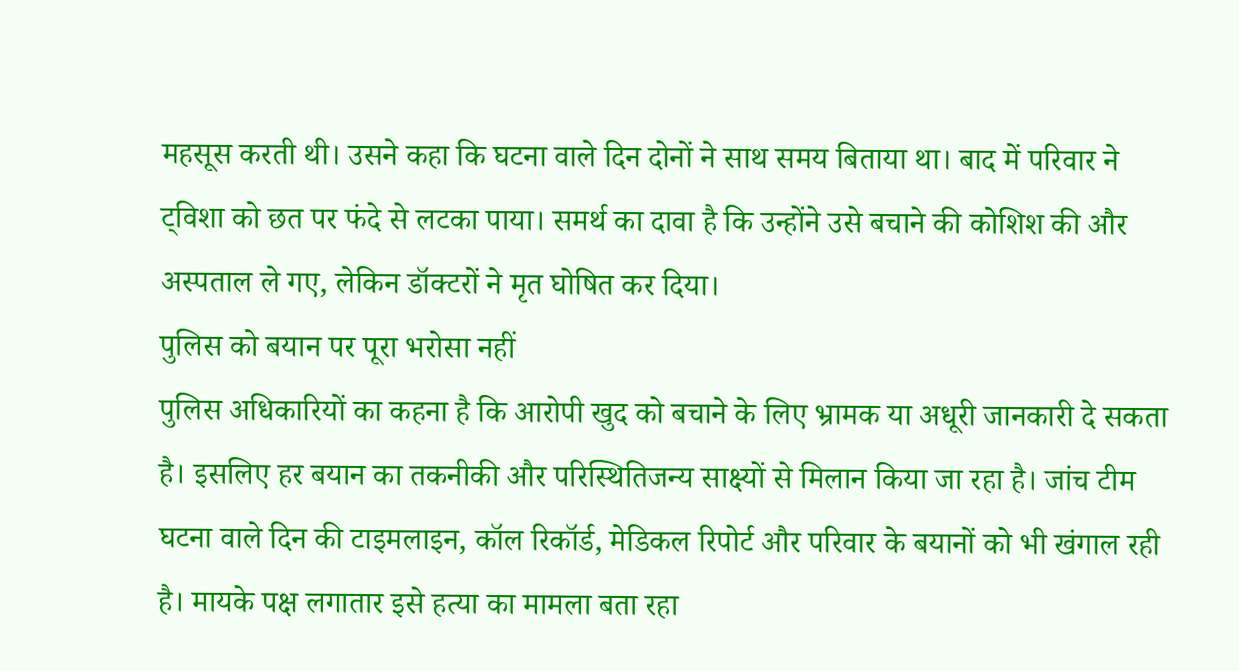महसूस करती थी। उसने कहा कि घटना वाले दिन दोनों ने साथ समय बिताया था। बाद में परिवार ने ट्विशा को छत पर फंदे से लटका पाया। समर्थ का दावा है कि उन्होंने उसे बचाने की कोशिश की और अस्पताल ले गए, लेकिन डॉक्टरों ने मृत घोषित कर दिया।
पुलिस को बयान पर पूरा भरोसा नहीं
पुलिस अधिकारियों का कहना है कि आरोपी खुद को बचाने के लिए भ्रामक या अधूरी जानकारी दे सकता है। इसलिए हर बयान का तकनीकी और परिस्थितिजन्य साक्ष्यों से मिलान किया जा रहा है। जांच टीम घटना वाले दिन की टाइमलाइन, कॉल रिकॉर्ड, मेडिकल रिपोर्ट और परिवार के बयानों को भी खंगाल रही है। मायके पक्ष लगातार इसे हत्या का मामला बता रहा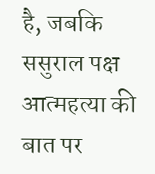है, जबकि ससुराल पक्ष आत्महत्या की बात पर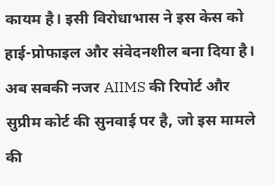कायम है। इसी विरोधाभास ने इस केस को हाई-प्रोफाइल और संवेदनशील बना दिया है। अब सबकी नजर AIIMS की रिपोर्ट और सुप्रीम कोर्ट की सुनवाई पर है, जो इस मामले की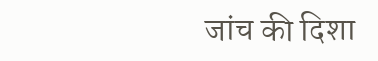जांच की दिशा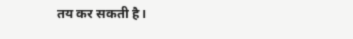तय कर सकती है।